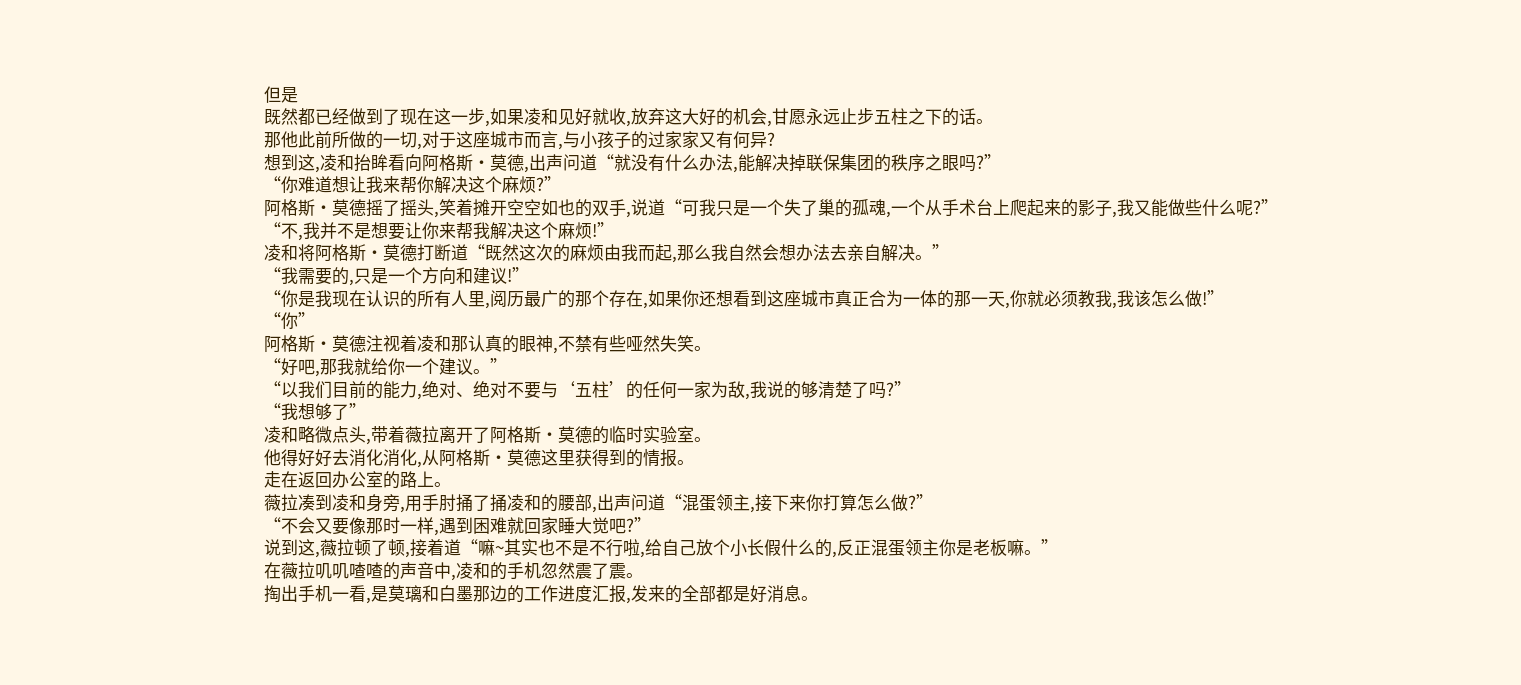但是
既然都已经做到了现在这一步,如果凌和见好就收,放弃这大好的机会,甘愿永远止步五柱之下的话。
那他此前所做的一切,对于这座城市而言,与小孩子的过家家又有何异?
想到这,凌和抬眸看向阿格斯·莫德,出声问道“就没有什么办法,能解决掉联保集团的秩序之眼吗?”
“你难道想让我来帮你解决这个麻烦?”
阿格斯·莫德摇了摇头,笑着摊开空空如也的双手,说道“可我只是一个失了巢的孤魂,一个从手术台上爬起来的影子,我又能做些什么呢?”
“不,我并不是想要让你来帮我解决这个麻烦!”
凌和将阿格斯·莫德打断道“既然这次的麻烦由我而起,那么我自然会想办法去亲自解决。”
“我需要的,只是一个方向和建议!”
“你是我现在认识的所有人里,阅历最广的那个存在,如果你还想看到这座城市真正合为一体的那一天,你就必须教我,我该怎么做!”
“你”
阿格斯·莫德注视着凌和那认真的眼神,不禁有些哑然失笑。
“好吧,那我就给你一个建议。”
“以我们目前的能力,绝对、绝对不要与‘五柱’的任何一家为敌,我说的够清楚了吗?”
“我想够了”
凌和略微点头,带着薇拉离开了阿格斯·莫德的临时实验室。
他得好好去消化消化,从阿格斯·莫德这里获得到的情报。
走在返回办公室的路上。
薇拉凑到凌和身旁,用手肘捅了捅凌和的腰部,出声问道“混蛋领主,接下来你打算怎么做?”
“不会又要像那时一样,遇到困难就回家睡大觉吧?”
说到这,薇拉顿了顿,接着道“嘛~其实也不是不行啦,给自己放个小长假什么的,反正混蛋领主你是老板嘛。”
在薇拉叽叽喳喳的声音中,凌和的手机忽然震了震。
掏出手机一看,是莫璃和白墨那边的工作进度汇报,发来的全部都是好消息。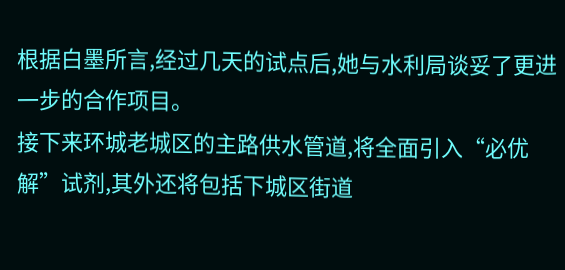根据白墨所言,经过几天的试点后,她与水利局谈妥了更进一步的合作项目。
接下来环城老城区的主路供水管道,将全面引入“必优解”试剂,其外还将包括下城区街道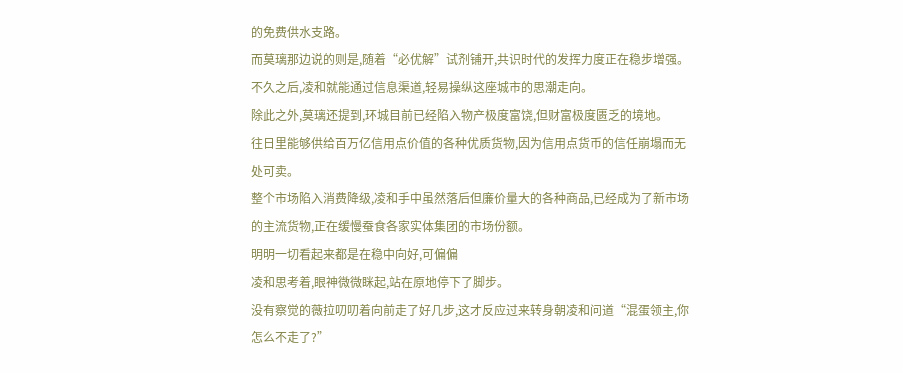的免费供水支路。
而莫璃那边说的则是,随着“必优解”试剂铺开,共识时代的发挥力度正在稳步增强。
不久之后,凌和就能通过信息渠道,轻易操纵这座城市的思潮走向。
除此之外,莫璃还提到,环城目前已经陷入物产极度富饶,但财富极度匮乏的境地。
往日里能够供给百万亿信用点价值的各种优质货物,因为信用点货币的信任崩塌而无处可卖。
整个市场陷入消费降级,凌和手中虽然落后但廉价量大的各种商品,已经成为了新市场的主流货物,正在缓慢蚕食各家实体集团的市场份额。
明明一切看起来都是在稳中向好,可偏偏
凌和思考着,眼神微微眯起,站在原地停下了脚步。
没有察觉的薇拉叨叨着向前走了好几步,这才反应过来转身朝凌和问道“混蛋领主,你怎么不走了?”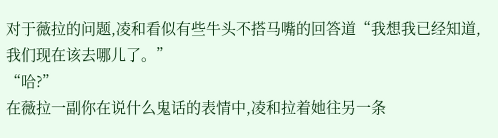对于薇拉的问题,凌和看似有些牛头不搭马嘴的回答道“我想我已经知道,我们现在该去哪儿了。”
“哈?”
在薇拉一副你在说什么鬼话的表情中,凌和拉着她往另一条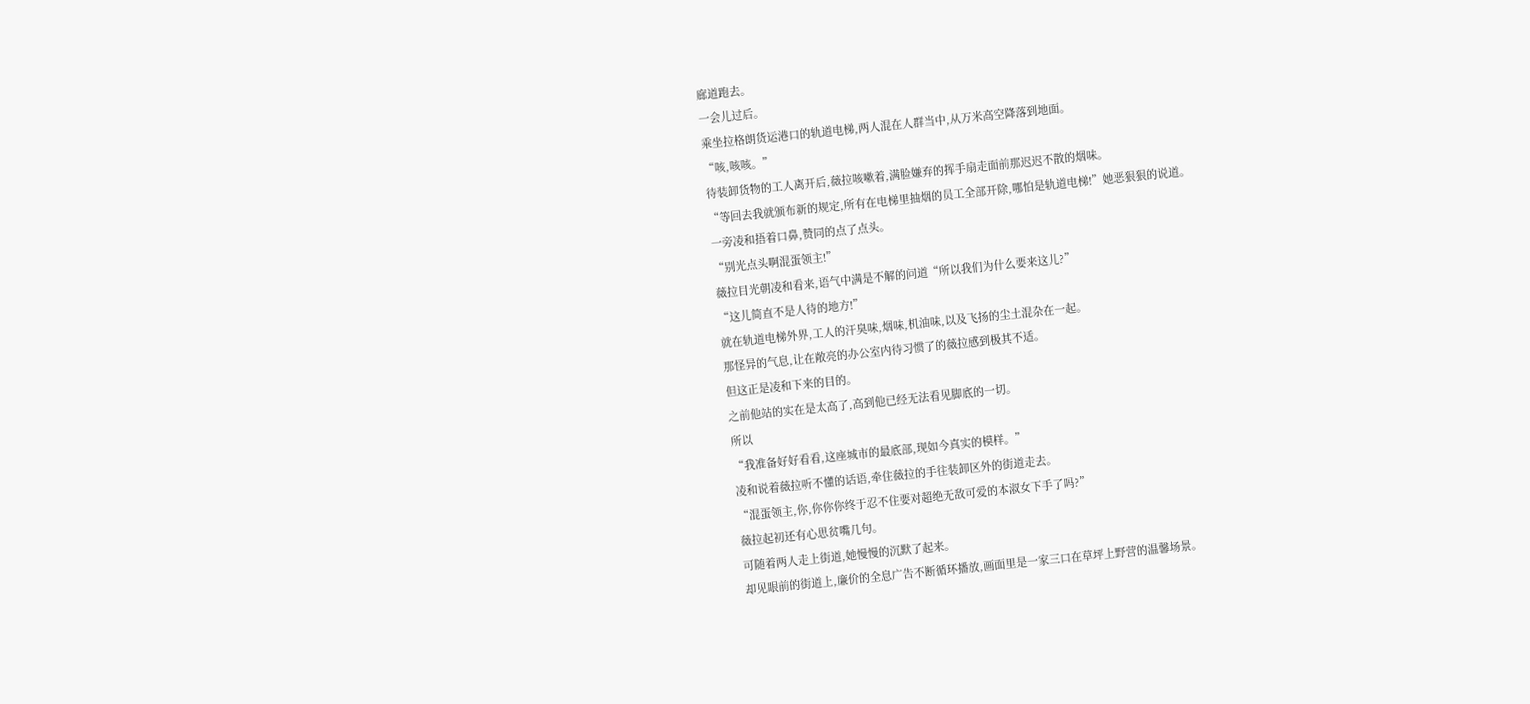廊道跑去。
一会儿过后。
乘坐拉格朗货运港口的轨道电梯,两人混在人群当中,从万米高空降落到地面。
“咳,咳咳。”
待装卸货物的工人离开后,薇拉咳嗽着,满脸嫌弃的挥手扇走面前那迟迟不散的烟味。
“等回去我就颁布新的规定,所有在电梯里抽烟的员工全部开除,哪怕是轨道电梯!”她恶狠狠的说道。
一旁凌和捂着口鼻,赞同的点了点头。
“别光点头啊混蛋领主!”
薇拉目光朝凌和看来,语气中满是不解的问道“所以我们为什么要来这儿?”
“这儿简直不是人待的地方!”
就在轨道电梯外界,工人的汗臭味,烟味,机油味,以及飞扬的尘土混杂在一起。
那怪异的气息,让在敞亮的办公室内待习惯了的薇拉感到极其不适。
但这正是凌和下来的目的。
之前他站的实在是太高了,高到他已经无法看见脚底的一切。
所以
“我准备好好看看,这座城市的最底部,现如今真实的模样。”
凌和说着薇拉听不懂的话语,牵住薇拉的手往装卸区外的街道走去。
“混蛋领主,你,你你你终于忍不住要对超绝无敌可爱的本淑女下手了吗?”
薇拉起初还有心思贫嘴几句。
可随着两人走上街道,她慢慢的沉默了起来。
却见眼前的街道上,廉价的全息广告不断循环播放,画面里是一家三口在草坪上野营的温馨场景。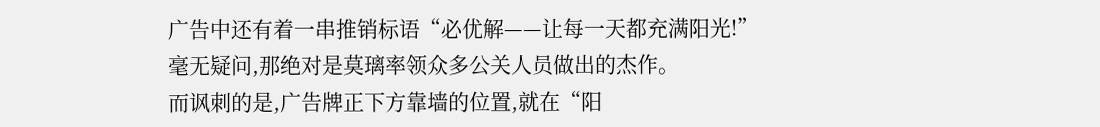广告中还有着一串推销标语“必优解——让每一天都充满阳光!”
毫无疑问,那绝对是莫璃率领众多公关人员做出的杰作。
而讽刺的是,广告牌正下方靠墙的位置,就在“阳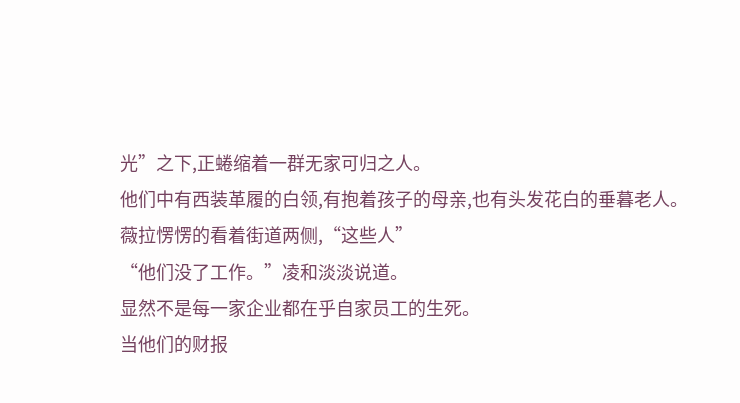光”之下,正蜷缩着一群无家可归之人。
他们中有西装革履的白领,有抱着孩子的母亲,也有头发花白的垂暮老人。
薇拉愣愣的看着街道两侧,“这些人”
“他们没了工作。”凌和淡淡说道。
显然不是每一家企业都在乎自家员工的生死。
当他们的财报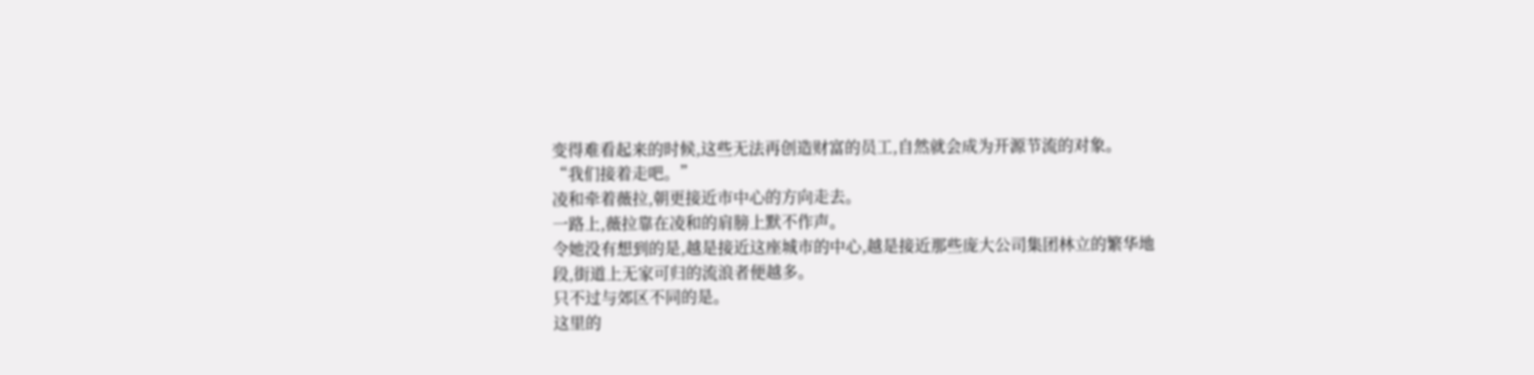变得难看起来的时候,这些无法再创造财富的员工,自然就会成为开源节流的对象。
“我们接着走吧。”
凌和牵着薇拉,朝更接近市中心的方向走去。
一路上,薇拉靠在凌和的肩膀上默不作声。
令她没有想到的是,越是接近这座城市的中心,越是接近那些庞大公司集团林立的繁华地段,街道上无家可归的流浪者便越多。
只不过与郊区不同的是。
这里的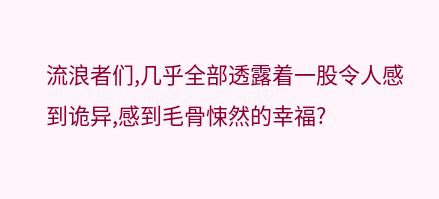流浪者们,几乎全部透露着一股令人感到诡异,感到毛骨悚然的幸福?